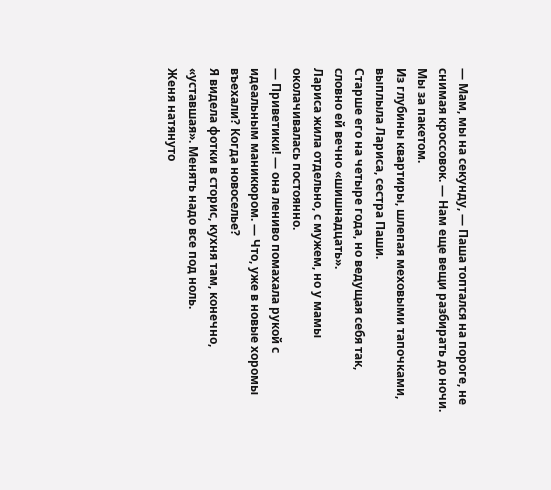— Мам, мы на секунду, — Паша топтался на пороге, не снимая кроссовок. — Нам еще вещи разбирать до ночи. Мы за пакетом.
Из глубины квартиры, шлепая меховыми тапочками, выплыла Лариса, сестра Паши.
Старше его на четыре года, но ведущая себя так, словно ей вечно «шишнадцать».
Лариса жила отдельно, с мужем, но у мамы околачивалась постоянно.
— Приветики! — она лениво помахала рукой с идеальным маникюром. — Что, уже в новые хоромы въехали? Когда новоселье?
Я видела фотки в сторис, кухня там, конечно, «уставшая». Менять надо все под ноль.
Женя натянуто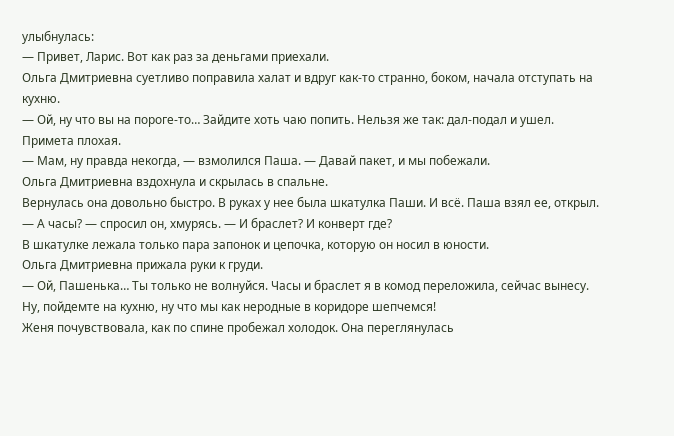улыбнулась:
— Привет, Ларис. Вот как раз за деньгами приехали.
Ольга Дмитриевна суетливо поправила халат и вдруг как-то странно, боком, начала отступать на кухню.
— Ой, ну что вы на пороге-то… Зайдите хоть чаю попить. Нельзя же так: дал-подал и ушел. Примета плохая.
— Мам, ну правда некогда, — взмолился Паша. — Давай пакет, и мы побежали.
Ольга Дмитриевна вздохнула и скрылась в спальне.
Вернулась она довольно быстро. В руках у нее была шкатулка Паши. И всё. Паша взял ее, открыл.
— А часы? — спросил он, хмурясь. — И браслет? И конверт где?
В шкатулке лежала только пара запонок и цепочка, которую он носил в юности.
Ольга Дмитриевна прижала руки к груди.
— Ой, Пашенька… Ты только не волнуйся. Часы и браслет я в комод переложила, сейчас вынесу.
Ну, пойдемте на кухню, ну что мы как неродные в коридоре шепчемся!
Женя почувствовала, как по спине пробежал холодок. Она переглянулась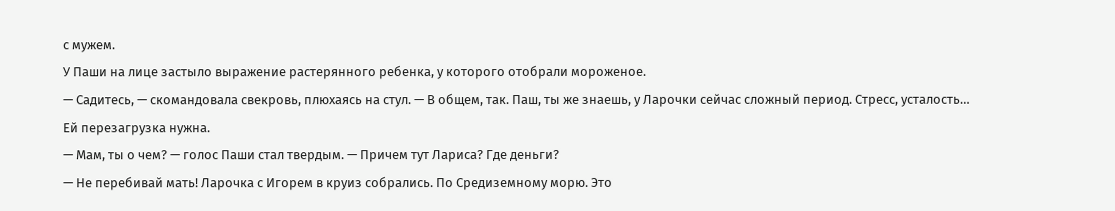с мужем.
У Паши на лице застыло выражение растерянного ребенка, у которого отобрали мороженое.
— Садитесь, — скомандовала свекровь, плюхаясь на стул. — В общем, так. Паш, ты же знаешь, у Ларочки сейчас сложный период. Стресс, усталость…
Ей перезагрузка нужна.
— Мам, ты о чем? — голос Паши стал твердым. — Причем тут Лариса? Где деньги?
— Не перебивай мать! Ларочка с Игорем в круиз собрались. По Средиземному морю. Это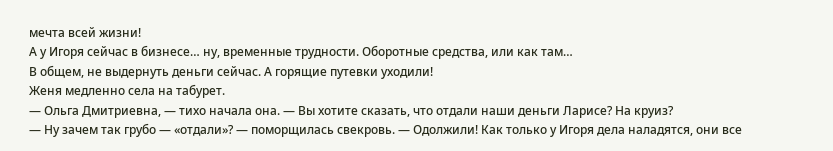мечта всей жизни!
А у Игоря сейчас в бизнесе… ну, временные трудности. Оборотные средства, или как там…
В общем, не выдернуть деньги сейчас. А горящие путевки уходили!
Женя медленно села на табурет.
— Ольга Дмитриевна, — тихо начала она. — Вы хотите сказать, что отдали наши деньги Ларисе? На круиз?
— Ну зачем так грубо — «отдали»? — поморщилась свекровь. — Одолжили! Как только у Игоря дела наладятся, они все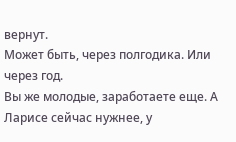вернут.
Может быть, через полгодика. Или через год.
Вы же молодые, заработаете еще. А Ларисе сейчас нужнее, у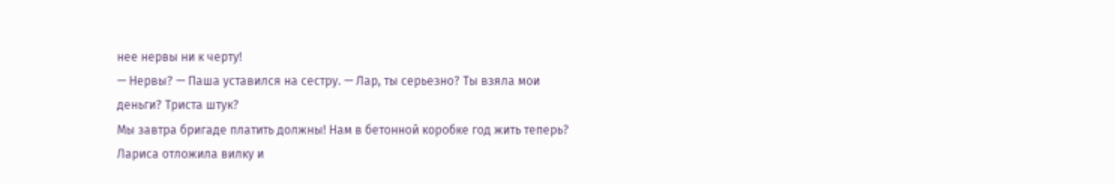нее нервы ни к черту!
— Нервы? — Паша уставился на сестру. — Лар, ты серьезно? Ты взяла мои деньги? Триста штук?
Мы завтра бригаде платить должны! Нам в бетонной коробке год жить теперь?
Лариса отложила вилку и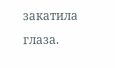закатила глаза.